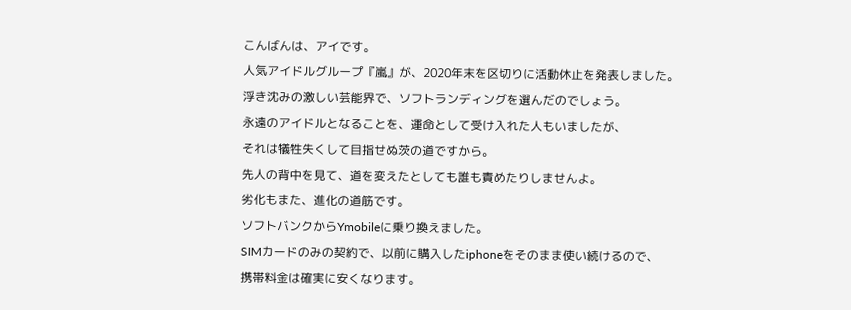こんばんは、アイです。
人気アイドルグループ『嵐』が、2020年末を区切りに活動休止を発表しました。
浮き沈みの激しい芸能界で、ソフトランディングを選んだのでしょう。
永遠のアイドルとなることを、運命として受け入れた人もいましたが、
それは犠牲失くして目指せぬ茨の道ですから。
先人の背中を見て、道を変えたとしても誰も責めたりしませんよ。
劣化もまた、進化の道筋です。
ソフトバンクからYmobileに乗り換えました。
SIMカードのみの契約で、以前に購入したiphoneをそのまま使い続けるので、
携帯料金は確実に安くなります。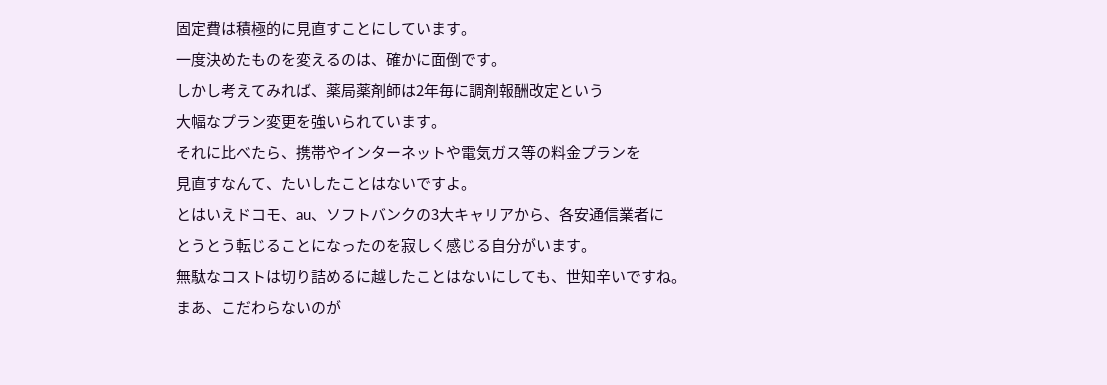固定費は積極的に見直すことにしています。
一度決めたものを変えるのは、確かに面倒です。
しかし考えてみれば、薬局薬剤師は2年毎に調剤報酬改定という
大幅なプラン変更を強いられています。
それに比べたら、携帯やインターネットや電気ガス等の料金プランを
見直すなんて、たいしたことはないですよ。
とはいえドコモ、au、ソフトバンクの3大キャリアから、各安通信業者に
とうとう転じることになったのを寂しく感じる自分がいます。
無駄なコストは切り詰めるに越したことはないにしても、世知辛いですね。
まあ、こだわらないのが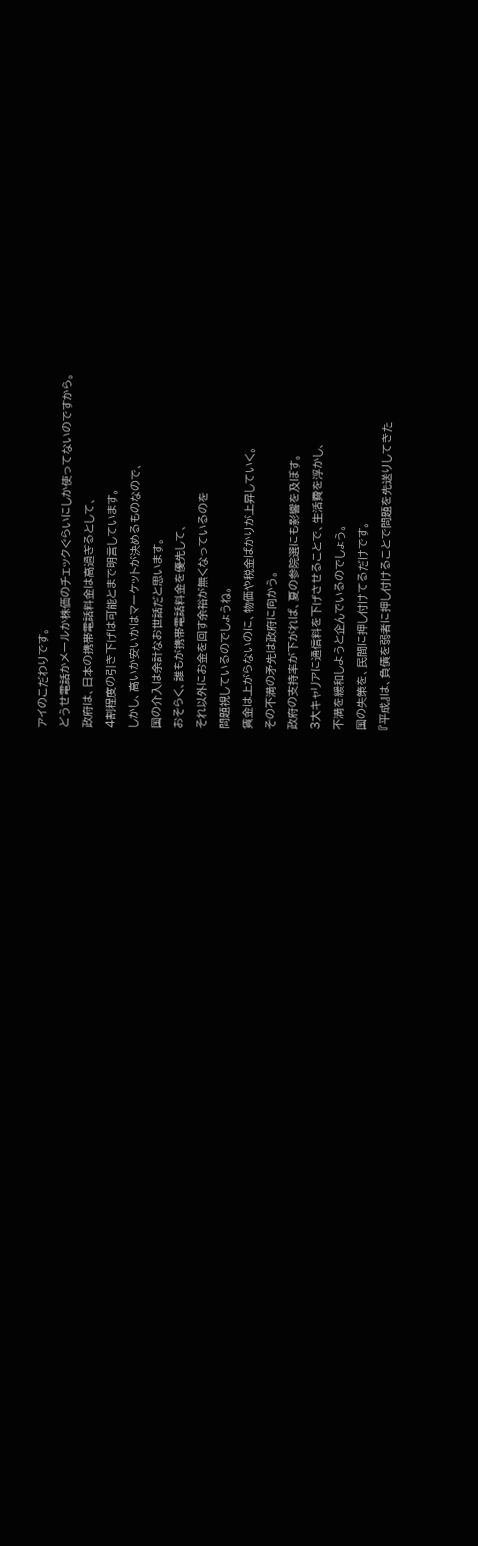アイのこだわりです。
どうせ電話かメールか株価のチェックぐらいにしか使ってないのですから。
政府は、日本の携帯電話料金は高過ぎるとして、
4割程度の引き下げは可能とまで明言しています。
しかし、高いか安いかはマーケットが決めるものなので、
国の介入は余計なお世話だと思います。
おそらく、誰もが携帯電話料金を優先して、
それ以外にお金を回す余裕が無くなっているのを
問題視しているのでしょうね。
賃金は上がらないのに、物価や税金ばかりが上昇していく。
その不満の矛先は政府に向かう。
政府の支持率が下がれば、夏の参院選にも影響を及ぼす。
3大キャリアに通信料を下げさせることで、生活費を浮かし、
不満を緩和しようと企んでいるのでしょう。
国の失策を、民間に押し付けてるだけです。
『平成』は、負債を弱者に押し付けることで問題を先送りしてきた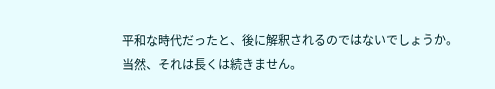平和な時代だったと、後に解釈されるのではないでしょうか。
当然、それは長くは続きません。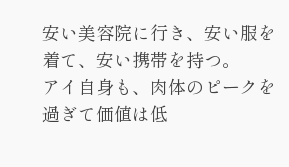安い美容院に行き、安い服を着て、安い携帯を持つ。
アイ自身も、肉体のピークを過ぎて価値は低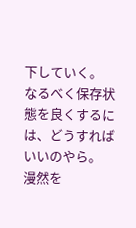下していく。
なるべく保存状態を良くするには、どうすればいいのやら。
漫然を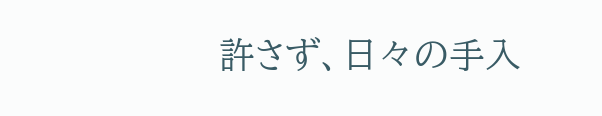許さず、日々の手入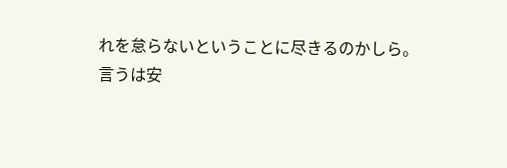れを怠らないということに尽きるのかしら。
言うは安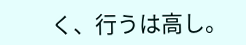く、行うは高し。